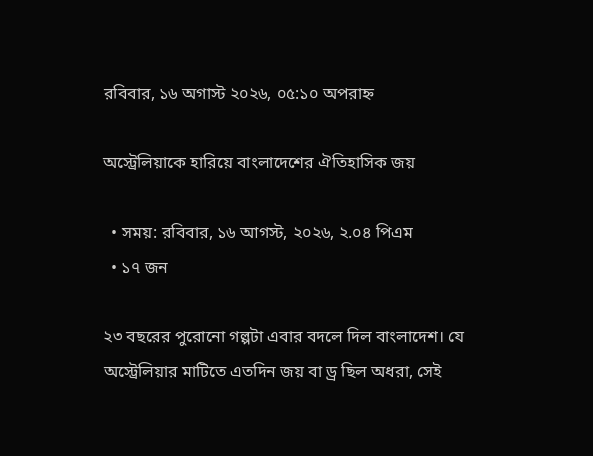রবিবার, ১৬ অগাস্ট ২০২৬, ০৫:১০ অপরাহ্ন

অস্ট্রেলিয়াকে হারিয়ে বাংলাদেশের ঐতিহাসিক জয়

  • সময়: রবিবার, ১৬ আগস্ট, ২০২৬, ২.০৪ পিএম
  • ১৭ জন

২৩ বছরের পুরোনো গল্পটা এবার বদলে দিল বাংলাদেশ। যে অস্ট্রেলিয়ার মাটিতে এতদিন জয় বা ড্র ছিল অধরা, সেই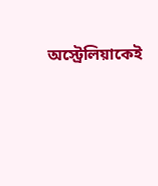অস্ট্রেলিয়াকেই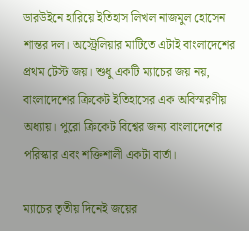ডারউইনে হারিয়ে ইতিহাস লিখল নাজমুল হোসেন শান্তর দল। অস্ট্রেলিয়ার মাটিতে এটাই বাংলাদেশের প্রথম টেস্ট জয়। শুধু একটি ম্যাচের জয় নয়, বাংলাদেশের ক্রিকেট ইতিহাসের এক অবিস্মরণীয় অধ্যায়। পুরো ক্রিকেট বিশ্বের জন্য বাংলাদেশের পরিস্কার এবং শক্তিশালী একটা বার্তা।

ম্যাচের তৃতীয় দিনেই জয়ের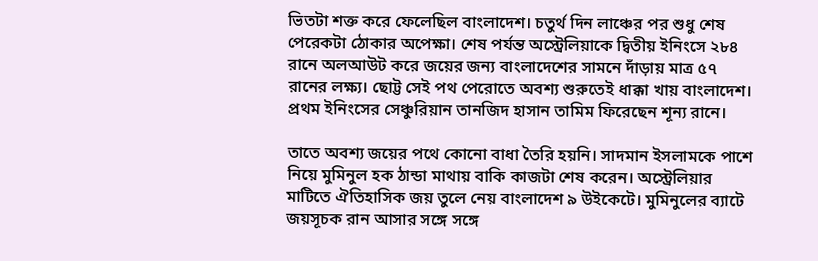ভিতটা শক্ত করে ফেলেছিল বাংলাদেশ। চতুর্থ দিন লাঞ্চের পর শুধু শেষ পেরেকটা ঠোকার অপেক্ষা। শেষ পর্যন্ত অস্ট্রেলিয়াকে দ্বিতীয় ইনিংসে ২৮৪ রানে অলআউট করে জয়ের জন্য বাংলাদেশের সামনে দাঁড়ায় মাত্র ৫৭ রানের লক্ষ্য। ছোট্ট সেই পথ পেরোতে অবশ্য শুরুতেই ধাক্কা খায় বাংলাদেশ। প্রথম ইনিংসের সেঞ্চুরিয়ান তানজিদ হাসান তামিম ফিরেছেন শূন্য রানে।

তাতে অবশ্য জয়ের পথে কোনো বাধা তৈরি হয়নি। সাদমান ইসলামকে পাশে নিয়ে মুমিনুল হক ঠান্ডা মাথায় বাকি কাজটা শেষ করেন। অস্ট্রেলিয়ার মাটিতে ঐতিহাসিক জয় তুলে নেয় বাংলাদেশ ৯ উইকেটে। মুমিনুলের ব্যাটে জয়সূচক রান আসার সঙ্গে সঙ্গে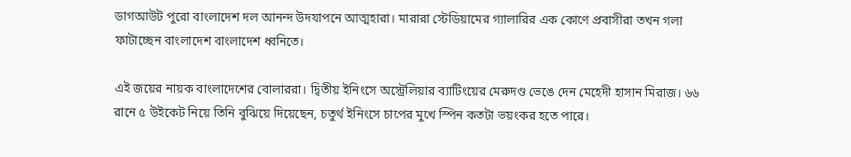ডাগআউট পুরো বাংলাদেশ দল আনন্দ উদযাপনে আত্মহারা। মারারা স্টেডিয়ামের গ্যালারির এক কোণে প্রবাসীরা তখন গলা ফাটাচ্ছেন বাংলাদেশ বাংলাদেশ ধ্বনিতে।

এই জয়ের নায়ক বাংলাদেশের বোলাররা। দ্বিতীয় ইনিংসে অস্ট্রেলিয়ার ব্যাটিংয়ের মেরুদণ্ড ভেঙে দেন মেহেদী হাসান মিরাজ। ৬৬ রানে ৫ উইকেট নিয়ে তিনি বুঝিয়ে দিয়েছেন, চতুর্থ ইনিংসে চাপের মুখে স্পিন কতটা ভয়ংকর হতে পারে।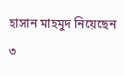হাসান মাহমুদ নিয়েছেন ৩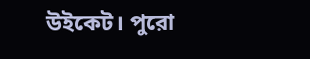উইকেট। পুরো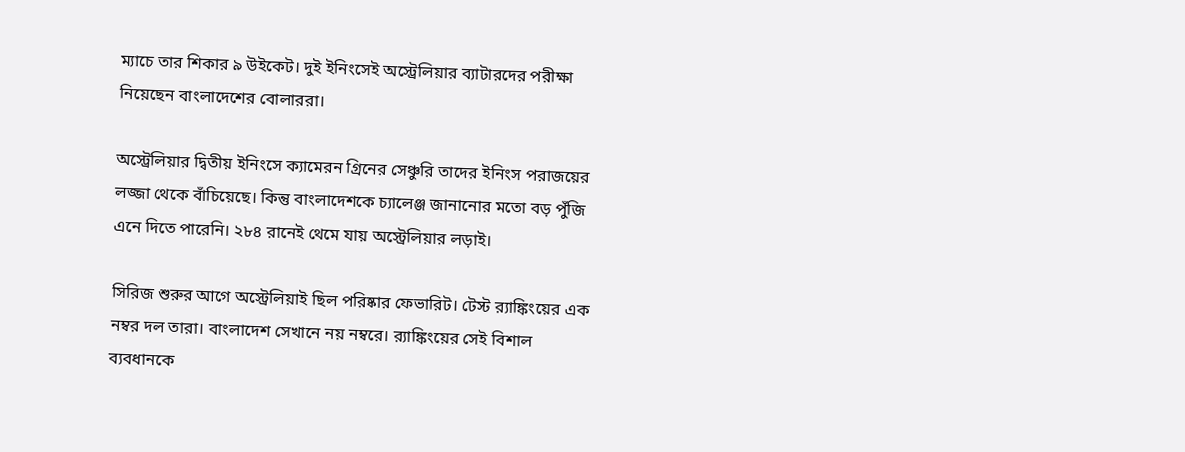ম্যাচে তার শিকার ৯ উইকেট। দুই ইনিংসেই অস্ট্রেলিয়ার ব্যাটারদের পরীক্ষা নিয়েছেন বাংলাদেশের বোলাররা।

অস্ট্রেলিয়ার দ্বিতীয় ইনিংসে ক্যামেরন গ্রিনের সেঞ্চুরি তাদের ইনিংস পরাজয়ের লজ্জা থেকে বাঁচিয়েছে। কিন্তু বাংলাদেশকে চ্যালেঞ্জ জানানোর মতো বড় পুঁজি এনে দিতে পারেনি। ২৮৪ রানেই থেমে যায় অস্ট্রেলিয়ার লড়াই।

সিরিজ শুরুর আগে অস্ট্রেলিয়াই ছিল পরিষ্কার ফেভারিট। টেস্ট র‌্যাঙ্কিংয়ের এক নম্বর দল তারা। বাংলাদেশ সেখানে নয় নম্বরে। র‌্যাঙ্কিংয়ের সেই বিশাল ব্যবধানকে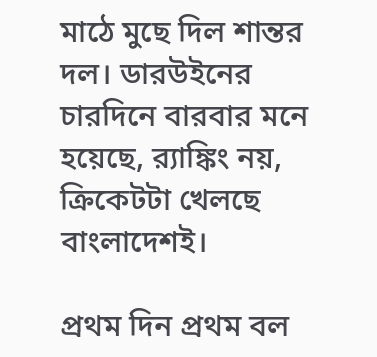মাঠে মুছে দিল শান্তর দল। ডারউইনের চারদিনে বারবার মনে হয়েছে, র‌্যাঙ্কিং নয়, ক্রিকেটটা খেলছে বাংলাদেশই।

প্রথম দিন প্রথম বল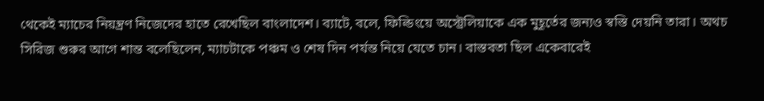থেকেই ম্যাচের নিয়ন্ত্রণ নিজেদের হাতে রেখেছিল বাংলাদেশ। ব্যাটে, বলে, ফিল্ডিংয়ে অস্ট্রেলিয়াকে এক মুহূর্তের জন্যও স্বস্তি দেয়নি তারা। অথচ সিরিজ শুরুর আগে শান্ত বলেছিলেন, ম্যাচটাকে পঞ্চম ও শেষ দিন পর্যন্ত নিয়ে যেতে চান। বাস্তবতা ছিল একেবারেই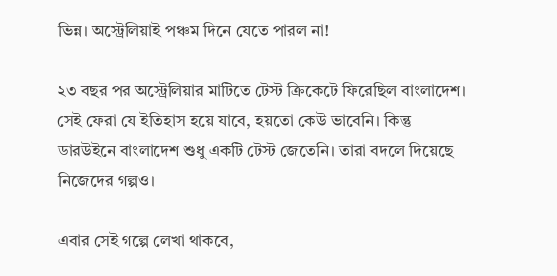ভিন্ন। অস্ট্রেলিয়াই পঞ্চম দিনে যেতে পারল না!

২৩ বছর পর অস্ট্রেলিয়ার মাটিতে টেস্ট ক্রিকেটে ফিরেছিল বাংলাদেশ। সেই ফেরা যে ইতিহাস হয়ে যাবে, হয়তো কেউ ভাবেনি। কিন্তু ডারউইনে বাংলাদেশ শুধু একটি টেস্ট জেতেনি। তারা বদলে দিয়েছে নিজেদের গল্পও।

এবার সেই গল্পে লেখা থাকবে,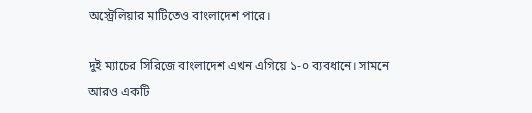অস্ট্রেলিয়ার মাটিতেও বাংলাদেশ পারে।

দুই ম্যাচের সিরিজে বাংলাদেশ এখন এগিয়ে ১-০ ব্যবধানে। সামনে আরও একটি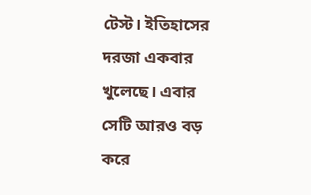টেস্ট। ইতিহাসের দরজা একবার খুলেছে। এবার সেটি আরও বড় করে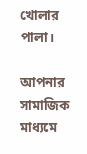খোলার পালা।

আপনার সামাজিক মাধ্যমে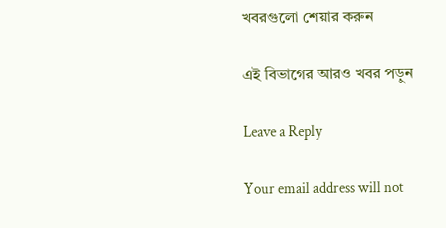খবরগুলো শেয়ার করুন

এই বিভাগের আরও খবর পড়ুন

Leave a Reply

Your email address will not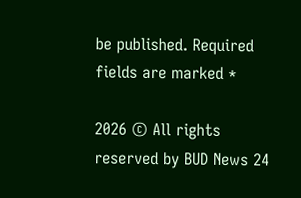be published. Required fields are marked *

2026 © All rights reserved by BUD News 24